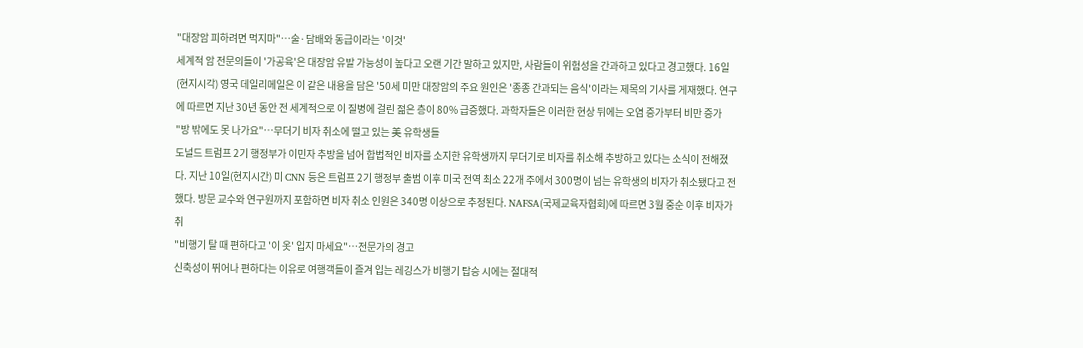"대장암 피하려면 먹지마"…술·담배와 동급이라는 '이것'
세계적 암 전문의들이 '가공육'은 대장암 유발 가능성이 높다고 오랜 기간 말하고 있지만, 사람들이 위험성을 간과하고 있다고 경고했다. 16일(현지시각) 영국 데일리메일은 이 같은 내용을 담은 '50세 미만 대장암의 주요 원인은 '종종 간과되는 음식'이라는 제목의 기사를 게재했다. 연구에 따르면 지난 30년 동안 전 세계적으로 이 질병에 걸린 젊은 층이 80% 급증했다. 과학자들은 이러한 현상 뒤에는 오염 증가부터 비만 증가
"방 밖에도 못 나가요"…무더기 비자 취소에 떨고 있는 美 유학생들
도널드 트럼프 2기 행정부가 이민자 추방을 넘어 합법적인 비자를 소지한 유학생까지 무더기로 비자를 취소해 추방하고 있다는 소식이 전해졌다. 지난 10일(현지시간) 미 CNN 등은 트럼프 2기 행정부 출범 이후 미국 전역 최소 22개 주에서 300명이 넘는 유학생의 비자가 취소됐다고 전했다. 방문 교수와 연구원까지 포함하면 비자 취소 인원은 340명 이상으로 추정된다. NAFSA(국제교육자협회)에 따르면 3월 중순 이후 비자가 취
"비행기 탈 때 편하다고 '이 옷' 입지 마세요"…전문가의 경고
신축성이 뛰어나 편하다는 이유로 여행객들이 즐겨 입는 레깅스가 비행기 탑승 시에는 절대적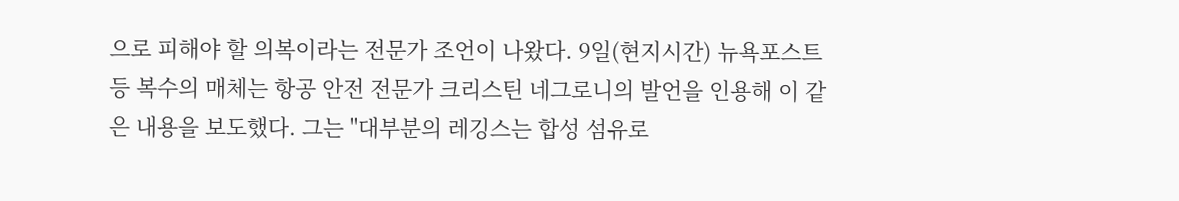으로 피해야 할 의복이라는 전문가 조언이 나왔다. 9일(현지시간) 뉴욕포스트 등 복수의 매체는 항공 안전 전문가 크리스틴 네그로니의 발언을 인용해 이 같은 내용을 보도했다. 그는 "대부분의 레깅스는 합성 섬유로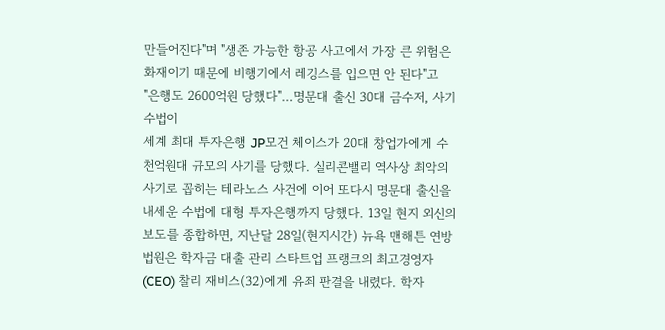만들어진다"며 "생존 가능한 항공 사고에서 가장 큰 위험은 화재이기 때문에 비행기에서 레깅스를 입으면 안 된다"고
"은행도 2600억원 당했다"…명문대 출신 30대 금수저, 사기 수법이
세계 최대 투자은행 JP모건 체이스가 20대 창업가에게 수천억원대 규모의 사기를 당했다. 실리콘밸리 역사상 최악의 사기로 꼽히는 테라노스 사건에 이어 또다시 명문대 출신을 내세운 수법에 대형 투자은행까지 당했다. 13일 현지 외신의 보도를 종합하면, 지난달 28일(현지시간) 뉴욕 맨해튼 연방법원은 학자금 대출 관리 스타트업 프랭크의 최고경영자(CEO) 찰리 재비스(32)에게 유죄 판결을 내렸다. 학자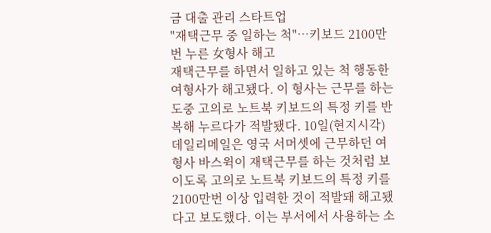금 대출 관리 스타트업
"재택근무 중 일하는 척"…키보드 2100만번 누른 女형사 해고
재택근무를 하면서 일하고 있는 척 행동한 여형사가 해고됐다. 이 형사는 근무를 하는 도중 고의로 노트북 키보드의 특정 키를 반복해 누르다가 적발됐다. 10일(현지시각) 데일리메일은 영국 서머셋에 근무하던 여형사 바스윅이 재택근무를 하는 것처럼 보이도록 고의로 노트북 키보드의 특정 키를 2100만번 이상 입력한 것이 적발돼 해고됐다고 보도했다. 이는 부서에서 사용하는 소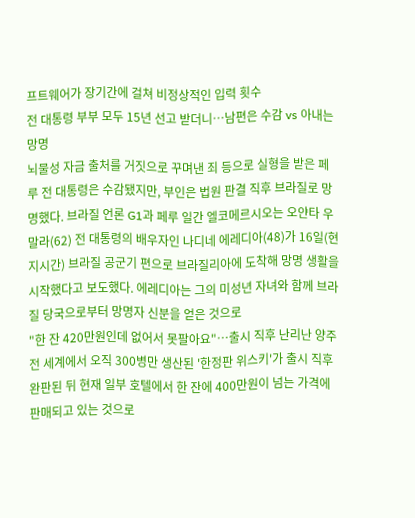프트웨어가 장기간에 걸쳐 비정상적인 입력 횟수
전 대통령 부부 모두 15년 선고 받더니…남편은 수감 vs 아내는 망명
뇌물성 자금 출처를 거짓으로 꾸며낸 죄 등으로 실형을 받은 페루 전 대통령은 수감됐지만, 부인은 법원 판결 직후 브라질로 망명했다. 브라질 언론 G1과 페루 일간 엘코메르시오는 오얀타 우말라(62) 전 대통령의 배우자인 나디네 에레디아(48)가 16일(현지시간) 브라질 공군기 편으로 브라질리아에 도착해 망명 생활을 시작했다고 보도했다. 에레디아는 그의 미성년 자녀와 함께 브라질 당국으로부터 망명자 신분을 얻은 것으로
"한 잔 420만원인데 없어서 못팔아요"…출시 직후 난리난 양주
전 세계에서 오직 300병만 생산된 '한정판 위스키'가 출시 직후 완판된 뒤 현재 일부 호텔에서 한 잔에 400만원이 넘는 가격에 판매되고 있는 것으로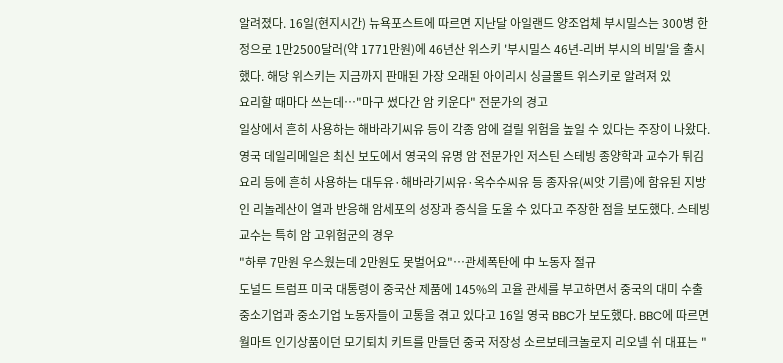알려졌다. 16일(현지시간) 뉴욕포스트에 따르면 지난달 아일랜드 양조업체 부시밀스는 300병 한정으로 1만2500달러(약 1771만원)에 46년산 위스키 '부시밀스 46년-리버 부시의 비밀'을 출시했다. 해당 위스키는 지금까지 판매된 가장 오래된 아이리시 싱글몰트 위스키로 알려져 있
요리할 때마다 쓰는데…"마구 썼다간 암 키운다" 전문가의 경고
일상에서 흔히 사용하는 해바라기씨유 등이 각종 암에 걸릴 위험을 높일 수 있다는 주장이 나왔다. 영국 데일리메일은 최신 보도에서 영국의 유명 암 전문가인 저스틴 스테빙 종양학과 교수가 튀김 요리 등에 흔히 사용하는 대두유·해바라기씨유·옥수수씨유 등 종자유(씨앗 기름)에 함유된 지방인 리놀레산이 열과 반응해 암세포의 성장과 증식을 도울 수 있다고 주장한 점을 보도했다. 스테빙 교수는 특히 암 고위험군의 경우
"하루 7만원 우스웠는데 2만원도 못벌어요"…관세폭탄에 中 노동자 절규
도널드 트럼프 미국 대통령이 중국산 제품에 145%의 고율 관세를 부고하면서 중국의 대미 수출 중소기업과 중소기업 노동자들이 고통을 겪고 있다고 16일 영국 BBC가 보도했다. BBC에 따르면 월마트 인기상품이던 모기퇴치 키트를 만들던 중국 저장성 소르보테크놀로지 리오넬 쉬 대표는 "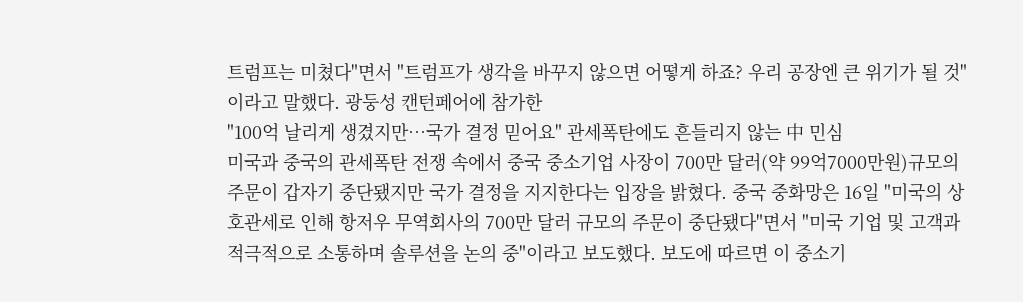트럼프는 미쳤다"면서 "트럼프가 생각을 바꾸지 않으면 어떻게 하죠? 우리 공장엔 큰 위기가 될 것"이라고 말했다. 광둥성 캔턴페어에 참가한
"100억 날리게 생겼지만…국가 결정 믿어요" 관세폭탄에도 흔들리지 않는 中 민심
미국과 중국의 관세폭탄 전쟁 속에서 중국 중소기업 사장이 700만 달러(약 99억7000만원)규모의 주문이 갑자기 중단됐지만 국가 결정을 지지한다는 입장을 밝혔다. 중국 중화망은 16일 "미국의 상호관세로 인해 항저우 무역회사의 700만 달러 규모의 주문이 중단됐다"면서 "미국 기업 및 고객과 적극적으로 소통하며 솔루션을 논의 중"이라고 보도했다. 보도에 따르면 이 중소기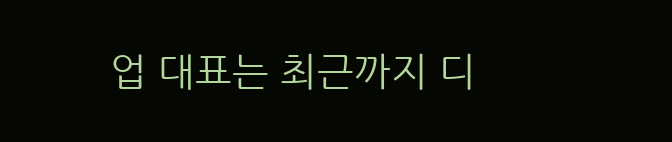업 대표는 최근까지 디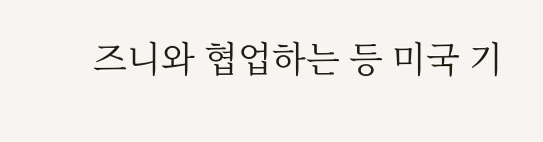즈니와 협업하는 등 미국 기